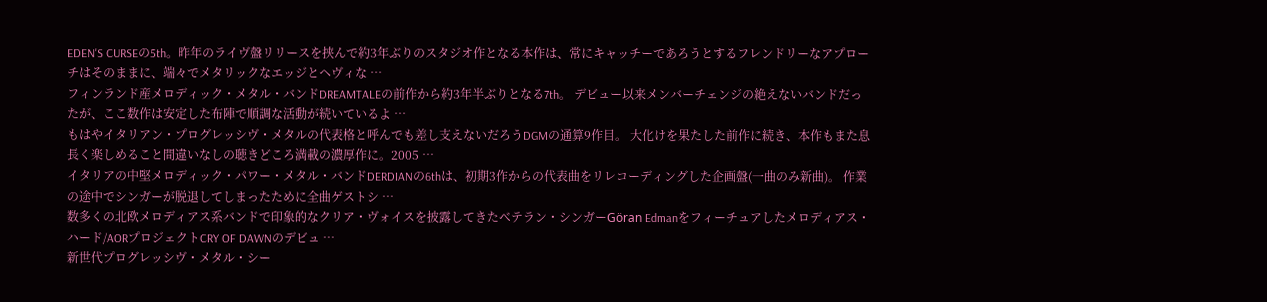EDEN'S CURSEの5th。昨年のライヴ盤リリースを挟んで約3年ぶりのスタジオ作となる本作は、常にキャッチーであろうとするフレンドリーなアプローチはそのままに、端々でメタリックなエッジとヘヴィな …
フィンランド産メロディック・メタル・バンドDREAMTALEの前作から約3年半ぶりとなる7th。 デビュー以来メンバーチェンジの絶えないバンドだったが、ここ数作は安定した布陣で順調な活動が続いているよ …
もはやイタリアン・プログレッシヴ・メタルの代表格と呼んでも差し支えないだろうDGMの通算9作目。 大化けを果たした前作に続き、本作もまた息長く楽しめること間違いなしの聴きどころ満載の濃厚作に。2005 …
イタリアの中堅メロディック・パワー・メタル・バンドDERDIANの6thは、初期3作からの代表曲をリレコーディングした企画盤(一曲のみ新曲)。 作業の途中でシンガーが脱退してしまったために全曲ゲストシ …
数多くの北欧メロディアス系バンドで印象的なクリア・ヴォイスを披露してきたベテラン・シンガーGöran Edmanをフィーチュアしたメロディアス・ハード/AORプロジェクトCRY OF DAWNのデビュ …
新世代プログレッシヴ・メタル・シー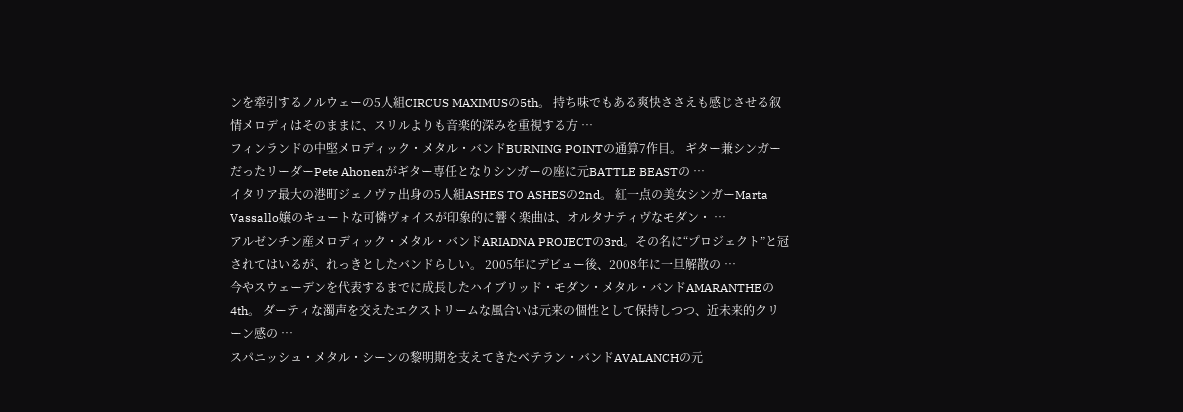ンを牽引するノルウェーの5人組CIRCUS MAXIMUSの5th。 持ち味でもある爽快ささえも感じさせる叙情メロディはそのままに、スリルよりも音楽的深みを重視する方 …
フィンランドの中堅メロディック・メタル・バンドBURNING POINTの通算7作目。 ギター兼シンガーだったリーダーPete Ahonenがギター専任となりシンガーの座に元BATTLE BEASTの …
イタリア最大の港町ジェノヴァ出身の5人組ASHES TO ASHESの2nd。 紅一点の美女シンガーMarta Vassallo嬢のキュートな可憐ヴォイスが印象的に響く楽曲は、オルタナティヴなモダン・ …
アルゼンチン産メロディック・メタル・バンドARIADNA PROJECTの3rd。その名に“プロジェクト”と冠されてはいるが、れっきとしたバンドらしい。 2005年にデビュー後、2008年に一旦解散の …
今やスウェーデンを代表するまでに成長したハイブリッド・モダン・メタル・バンドAMARANTHEの4th。 ダーティな濁声を交えたエクストリームな風合いは元来の個性として保持しつつ、近未来的クリーン感の …
スパニッシュ・メタル・シーンの黎明期を支えてきたベテラン・バンドAVALANCHの元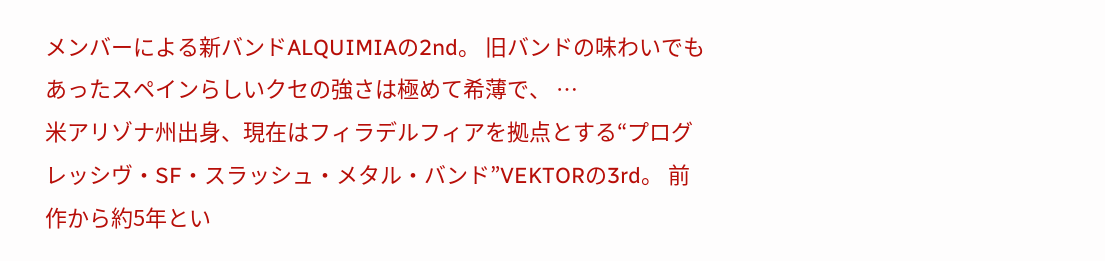メンバーによる新バンドALQUIMIAの2nd。 旧バンドの味わいでもあったスペインらしいクセの強さは極めて希薄で、 …
米アリゾナ州出身、現在はフィラデルフィアを拠点とする“プログレッシヴ・SF・スラッシュ・メタル・バンド”VEKTORの3rd。 前作から約5年とい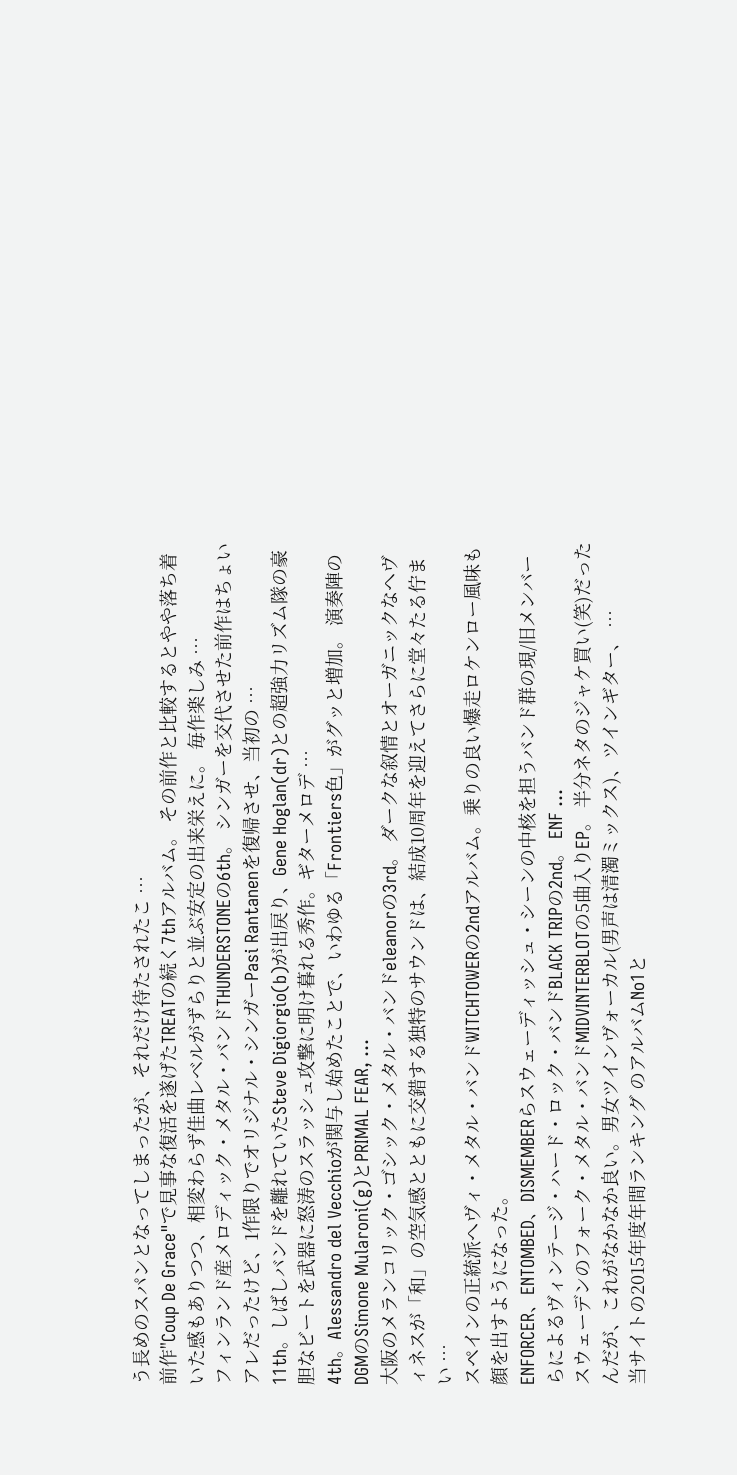う長めのスパンとなってしまったが、それだけ待たされたこ …
前作"Coup De Grace"で見事な復活を遂げたTREATの続く7thアルバム。 その前作と比較するとやや落ち着いた感もありつつ、相変わらず佳曲レベルがずらりと並ぶ安定の出来栄えに。 毎作楽しみ …
フィンランド産メロディック・メタル・バンドTHUNDERSTONEの6th。 シンガーを交代させた前作はちょいアレだったけど、1作限りでオリジナル・シンガーPasi Rantanenを復帰させ、当初の …
11th。しばしバンドを離れていたSteve Digiorgio(b)が出戻り、Gene Hoglan(dr)との超強力リズム隊の豪胆なビートを武器に怒涛のスラッシュ攻撃に明け暮れる秀作。ギターメロデ …
4th。Alessandro del Vecchioが関与し始めたことで、いわゆる「Frontiers色」がグッと増加。 演奏陣のDGMのSimone Mularoni(g)とPRIMAL FEAR, …
大阪のメランコリック・ゴシック・メタル・バンドeleanorの3rd。 ダークな叙情とオーガニックなヘヴィネスが「和」の空気感とともに交錯する独特のサウンドは、結成10周年を迎えてさらに堂々たる佇まい …
スペインの正統派へヴィ・メタル・バンドWITCHTOWERの2ndアルバム。乗りの良い爆走ロケンロー風味も顔を出すようになった。
ENFORCER、ENTOMBED、DISMEMBERらスウェーディッシュ・シーンの中核を担うバンド群の現/旧メンバーらによるヴィンテージ・ハード・ロック・バンドBLACK TRIPの2nd。 ENF …
スウェーデンのフォーク・メタル・バンドMIDVINTERBLOTの5曲入りEP。 半分ネタのジャケ買い(笑)だったんだが、これがなかなか良い。男女ツインヴォーカル(男声は清濁ミックス)、ツインギター、 …
当サイトの2015年度年間ランキング のアルバムNo1と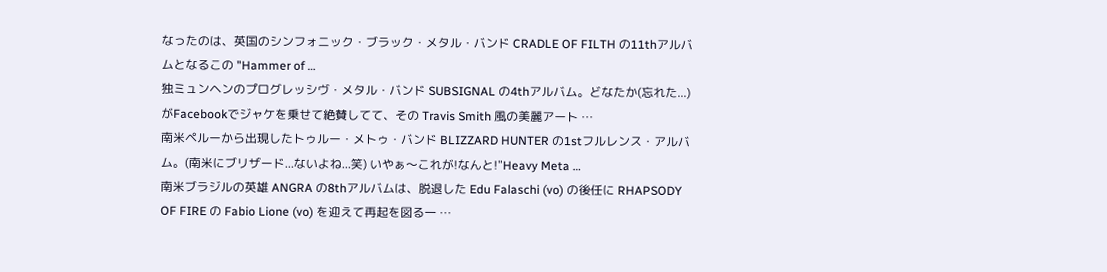なったのは、英国のシンフォニック・ブラック・メタル・バンド CRADLE OF FILTH の11thアルバムとなるこの "Hammer of …
独ミュンヘンのプログレッシヴ・メタル・バンド SUBSIGNAL の4thアルバム。どなたか(忘れた...)がFacebookでジャケを乗せて絶賛してて、その Travis Smith 風の美麗アート …
南米ペルーから出現したトゥルー・メトゥ・バンド BLIZZARD HUNTER の1stフルレンス・アルバム。(南米にブリザード...ないよね...笑) いやぁ〜これが!なんと!"Heavy Meta …
南米ブラジルの英雄 ANGRA の8thアルバムは、脱退した Edu Falaschi (vo) の後任に RHAPSODY OF FIRE の Fabio Lione (vo) を迎えて再起を図る一 …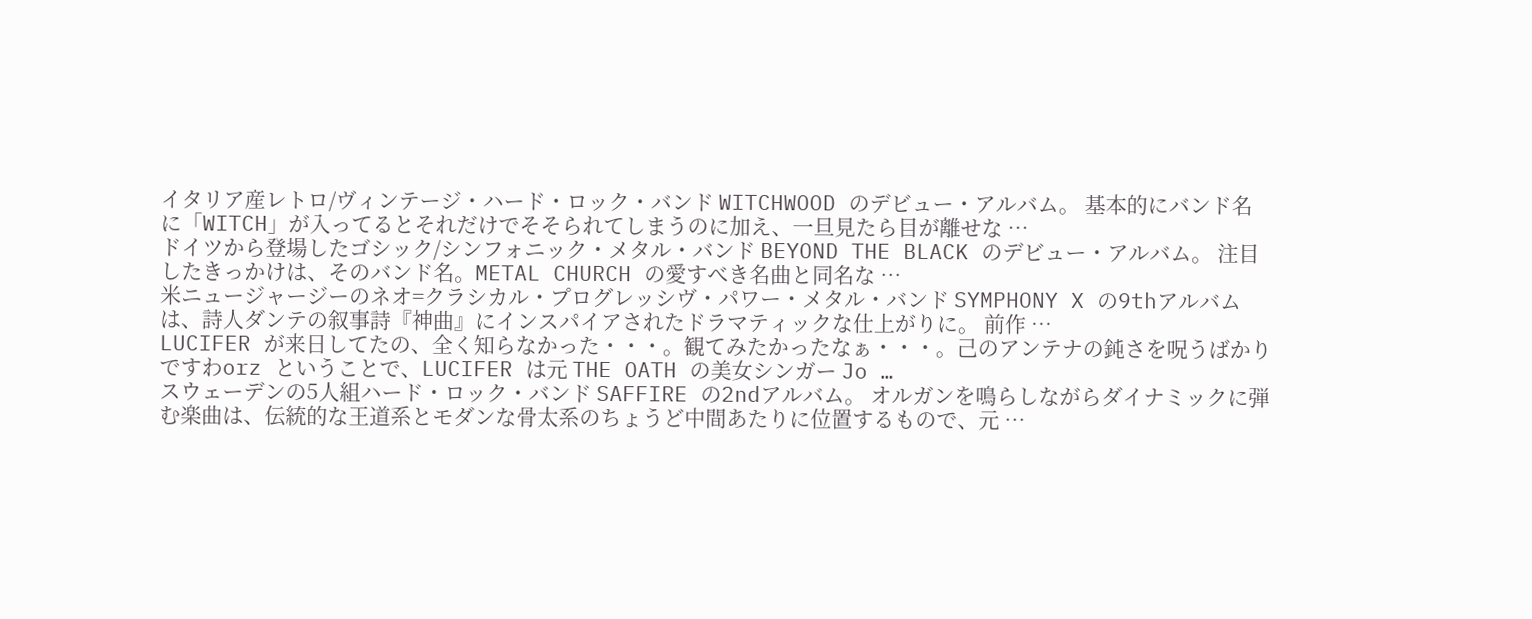イタリア産レトロ/ヴィンテージ・ハード・ロック・バンド WITCHWOOD のデビュー・アルバム。 基本的にバンド名に「WITCH」が入ってるとそれだけでそそられてしまうのに加え、一旦見たら目が離せな …
ドイツから登場したゴシック/シンフォニック・メタル・バンド BEYOND THE BLACK のデビュー・アルバム。 注目したきっかけは、そのバンド名。METAL CHURCH の愛すべき名曲と同名な …
米ニュージャージーのネオ=クラシカル・プログレッシヴ・パワー・メタル・バンド SYMPHONY X の9thアルバムは、詩人ダンテの叙事詩『神曲』にインスパイアされたドラマティックな仕上がりに。 前作 …
LUCIFER が来日してたの、全く知らなかった・・・。観てみたかったなぁ・・・。己のアンテナの鈍さを呪うばかりですわorz ということで、LUCIFER は元 THE OATH の美女シンガー Jo …
スウェーデンの5人組ハード・ロック・バンド SAFFIRE の2ndアルバム。 オルガンを鳴らしながらダイナミックに弾む楽曲は、伝統的な王道系とモダンな骨太系のちょうど中間あたりに位置するもので、元 …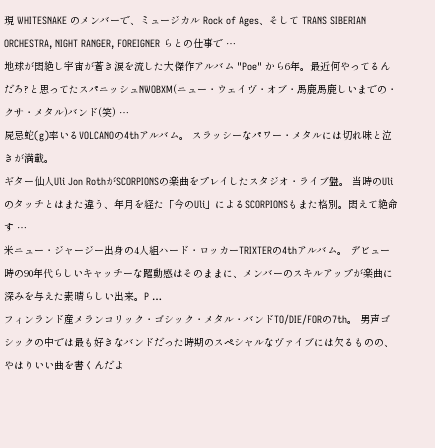現 WHITESNAKE のメンバーで、ミュージカル Rock of Ages、そして TRANS SIBERIAN ORCHESTRA, NIGHT RANGER, FOREIGNER らとの仕事で …
地球が悶絶し宇宙が蒼き涙を流した大傑作アルバム "Poe" から6年。最近何やってるんだろ?と思ってたスパニッシュNWOBXM(ニュー・ウェイヴ・オブ・馬鹿馬鹿しいまでの・クサ・メタル)バンド(笑) …
屍忌蛇(g)率いるVOLCANOの4thアルバム。 スラッシーなパワー・メタルには切れ味と泣きが満載。
ギター仙人Uli Jon RothがSCORPIONSの楽曲をプレイしたスタジオ・ライブ盤。 当時のUliのタッチとはまた違う、年月を経た「今のUli」によるSCORPIONSもまた格別。悶えて絶命す …
米ニュー・ジャージー出身の4人組ハード・ロッカーTRIXTERの4thアルバム。 デビュー時の90年代らしいキャッチーな躍動感はそのままに、メンバーのスキルアップが楽曲に深みを与えた素晴らしい出来。P …
フィンランド産メランコリック・ゴシック・メタル・バンドTO/DIE/FORの7th。 男声ゴシックの中では最も好きなバンドだった時期のスペシャルなヴァイブには欠るものの、やはりいい曲を書くんだよ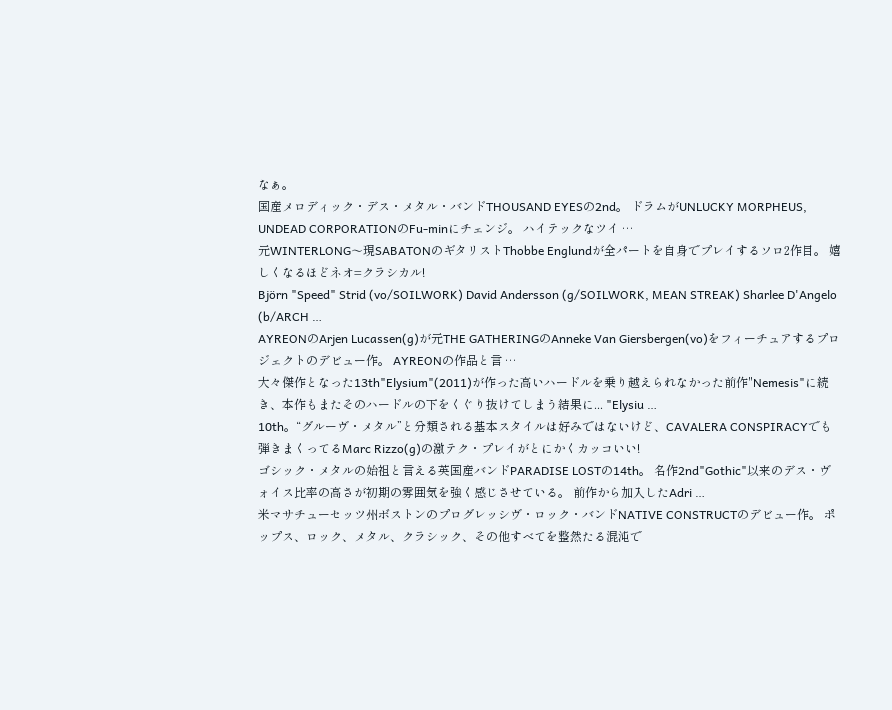なぁ。
国産メロディック・デス・メタル・バンドTHOUSAND EYESの2nd。 ドラムがUNLUCKY MORPHEUS, UNDEAD CORPORATIONのFu-minにチェンジ。 ハイテックなツイ …
元WINTERLONG〜現SABATONのギタリストThobbe Englundが全パートを自身でプレイするソロ2作目。 嬉しくなるほどネオ=クラシカル!
Björn "Speed" Strid (vo/SOILWORK) David Andersson (g/SOILWORK, MEAN STREAK) Sharlee D'Angelo (b/ARCH …
AYREONのArjen Lucassen(g)が元THE GATHERINGのAnneke Van Giersbergen(vo)をフィーチュアするプロジェクトのデビュー作。 AYREONの作品と言 …
大々傑作となった13th"Elysium"(2011)が作った高いハードルを乗り越えられなかった前作"Nemesis"に続き、本作もまたそのハードルの下をくぐり抜けてしまう結果に... "Elysiu …
10th。“グルーヴ・メタル”と分類される基本スタイルは好みではないけど、CAVALERA CONSPIRACYでも弾きまくってるMarc Rizzo(g)の激テク・プレイがとにかくカッコいい!
ゴシック・メタルの始祖と言える英国産バンドPARADISE LOSTの14th。 名作2nd"Gothic"以来のデス・ヴォイス比率の高さが初期の雰囲気を強く感じさせている。 前作から加入したAdri …
米マサチューセッツ州ボストンのプログレッシヴ・ロック・バンドNATIVE CONSTRUCTのデビュー作。 ポップス、ロック、メタル、クラシック、その他すべてを整然たる混沌で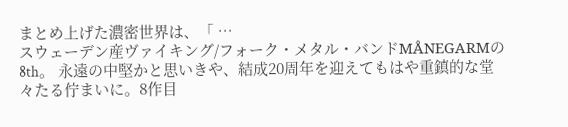まとめ上げた濃密世界は、「 …
スウェーデン産ヴァイキング/フォーク・メタル・バンドMÅNEGARMの8th。 永遠の中堅かと思いきや、結成20周年を迎えてもはや重鎮的な堂々たる佇まいに。8作目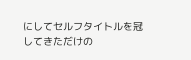にしてセルフタイトルを冠してきただけの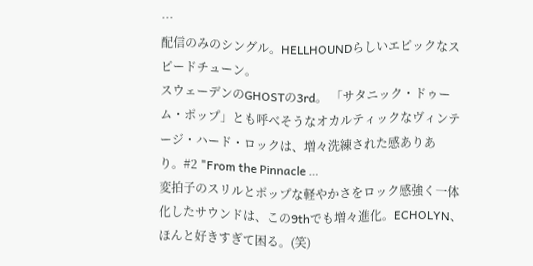…
配信のみのシングル。HELLHOUNDらしいエピックなスピードチューン。
スウェーデンのGHOSTの3rd。 「サタニック・ドゥーム・ポップ」とも呼べそうなオカルティックなヴィンテージ・ハード・ロックは、増々洗練された感ありあり。#2 "From the Pinnacle …
変拍子のスリルとポップな軽やかさをロック感強く一体化したサウンドは、この9thでも増々進化。ECHOLYN、ほんと好きすぎて困る。(笑)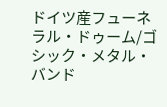ドイツ産フューネラル・ドゥーム/ゴシック・メタル・バンド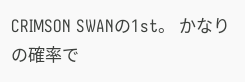CRIMSON SWANの1st。 かなりの確率で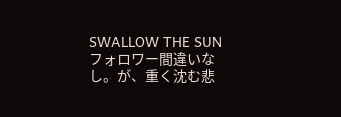SWALLOW THE SUNフォロワー間違いなし。が、重く沈む悲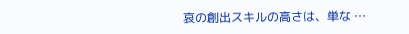哀の創出スキルの高さは、単な …